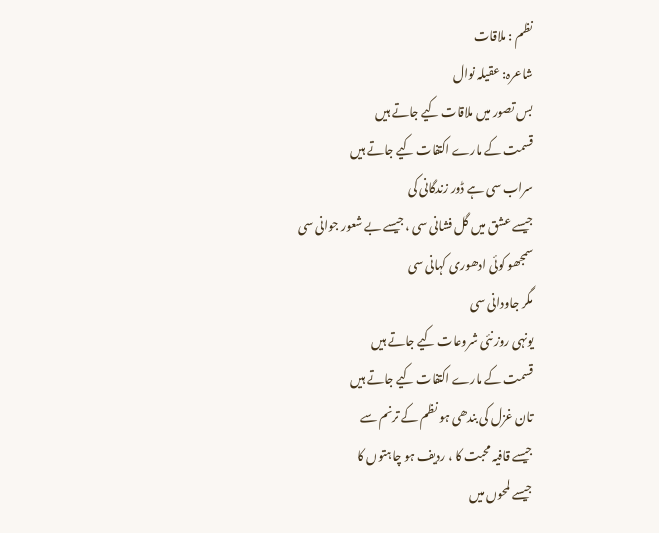نظم : ملاقات
شاعرہ: عقیلہ نوال
بس تصور میں ملاقات کیے جاتے ہیں
قسمت کے مارے اکتفات کیے جاتے ہیں
سراب سی ہے ڈور زندگانی کی
جیسے عشق میں گل فشانی سی ، جیسے بے شعور جوانی سی
سمجھو کوئی ادھوری کہانی سی
مگر جاودانی سی
یونہی روز نئی شروعات کیے جاتے ہیں
قسمت کے مارے اکتفات کیے جاتے ہیں
تان غزل کی بندھی ہو نظم کے ترنم سے
جیسے قافیہ محبت کا ، ردیف ہو چاہتوں کا
جیسے لمحوں میں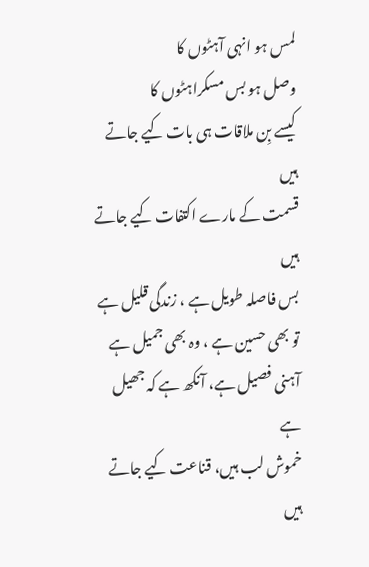لمس ہو انہی آہٹوں کا
وصل ہو بس مسکراہٹوں کا
کیسے بِن ملاقات ہی بات کیے جاتے ہیں
قسمت کے مارے اکتفات کیے جاتے ہیں
بس فاصلہ طویل ہے ، زندگی قلیل ہے
تو بھی حسین ہے ، وہ بھی جمیل ہے
آہنی فصیل ہے، آنکھ ہے کہ جھیل ہے
خموش لب ہیں، قناعت کیے جاتے ہیں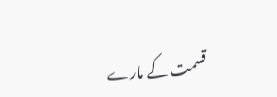قسمت کے مارے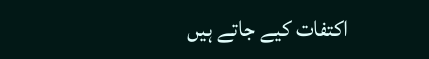اکتفات کیے جاتے ہیں